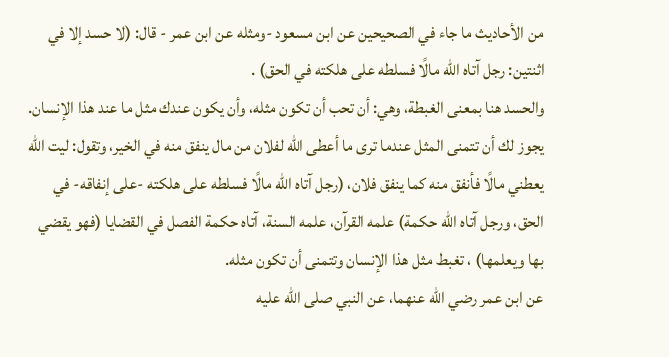من الأحاديث ما جاء في الصحيحين عن ابن مسعود -ومثله عن ابن عمر - قال: (لا حسد إلا في اثنتين: رجل آتاه الله مالًا فسلطه على هلكته في الحق) .
والحسد هنا بمعنى الغبطة، وهي: أن تحب أن تكون مثله، وأن يكون عندك مثل ما عند هذا الإنسان.
يجوز لك أن تتمنى المثل عندما ترى ما أعطى الله لفلان من مال ينفق منه في الخير، وتقول: ليت الله يعطني مالًا فأنفق منه كما ينفق فلان، (رجل آتاه الله مالًا فسلطه على هلكته -على إنفاقه- في الحق، ورجل آتاه الله حكمة) علمه القرآن، علمه السنة، آتاه حكمة الفصل في القضايا (فهو يقضي بها ويعلمها) ، تغبط مثل هذا الإنسان وتتمنى أن تكون مثله.
عن ابن عمر رضي الله عنهما، عن النبي صلى الله عليه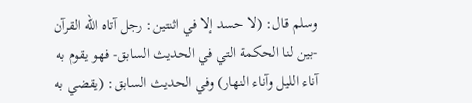وسلم قال: (لا حسد إلا في اثنتين: رجل آتاه الله القرآن -بين لنا الحكمة التي في الحديث السابق- فهو يقوم به آناء الليل وآناء النهار) وفي الحديث السابق: (يقضي به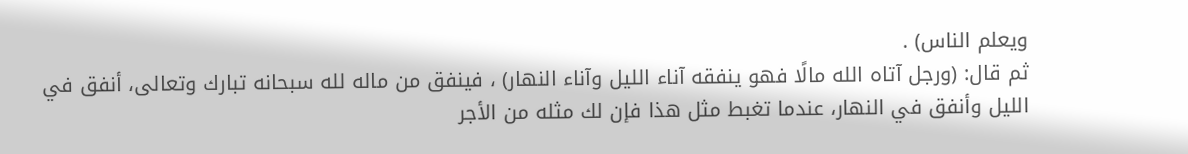ويعلم الناس) .
ثم قال: (ورجل آتاه الله مالًا فهو ينفقه آناء الليل وآناء النهار) ، فينفق من ماله لله سبحانه تبارك وتعالى، أنفق في الليل وأنفق في النهار، عندما تغبط مثل هذا فإن لك مثله من الأجر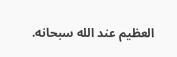العظيم عند الله سبحانه.